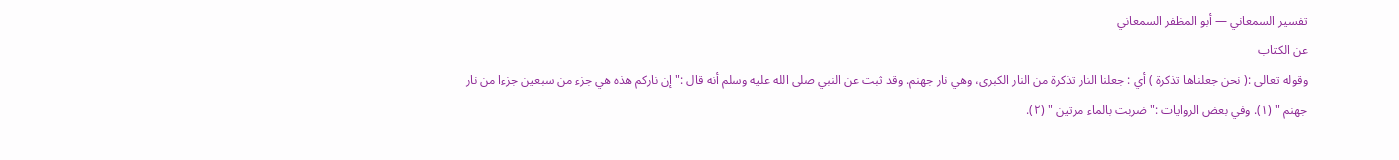تفسير السمعاني — أبو المظفر السمعاني
عن الكتاب
وقوله تعالى :( نحن جعلناها تذكرة ) أي : جعلنا النار تذكرة من النار الكبرى، وهي نار جهنم. وقد ثبت عن النبي صلى الله عليه وسلم أنه قال :" إن ناركم هذه هي جزء من سبعين جزءا من نار جهنم " (١). وفي بعض الروايات :" ضربت بالماء مرتين " (٢).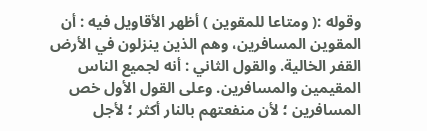وقوله :( ومتاعا للمقوين ) أظهر الأقاويل فيه : أن المقوين المسافرين، وهم الذين ينزلون في الأرض القفر الخالية. والقول الثاني : أنه لجميع الناس المقيمين والمسافرين. وعلى القول الأول خص المسافرين ؛ لأن منفعتهم بالنار أكثر ؛ لأجل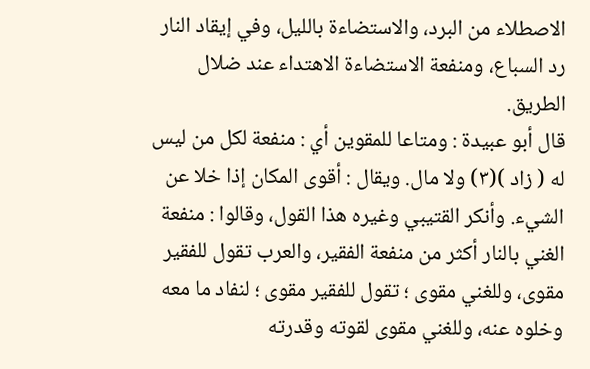الاصطلاء من البرد، والاستضاءة بالليل، وفي إيقاد النار رد السباع، ومنفعة الاستضاءة الاهتداء عند ضلال الطريق.
قال أبو عبيدة : ومتاعا للمقوين أي : منفعة لكل من ليس له ( زاد )(٣) ولا مال. ويقال : أقوى المكان إذا خلا عن الشيء. وأنكر القتيبي وغيره هذا القول، وقالوا : منفعة الغني بالنار أكثر من منفعة الفقير، والعرب تقول للفقير مقوى، وللغني مقوى ؛ تقول للفقير مقوى ؛ لنفاد ما معه وخلوه عنه، وللغني مقوى لقوته وقدرته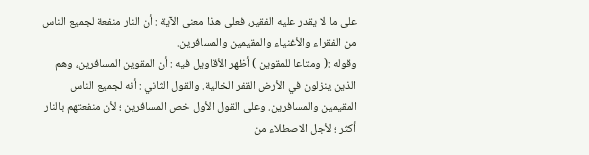على ما لا يقدر عليه الفقير، فعلى هذا معنى الآية : أن النار منفعة لجميع الناس من الفقراء والأغنياء والمقيمين والمسافرين.
وقوله :( ومتاعا للمقوين ) أظهر الأقاويل فيه : أن المقوين المسافرين، وهم الذين ينزلون في الأرض القفر الخالية. والقول الثاني : أنه لجميع الناس المقيمين والمسافرين. وعلى القول الأول خص المسافرين ؛ لأن منفعتهم بالنار أكثر ؛ لأجل الاصطلاء من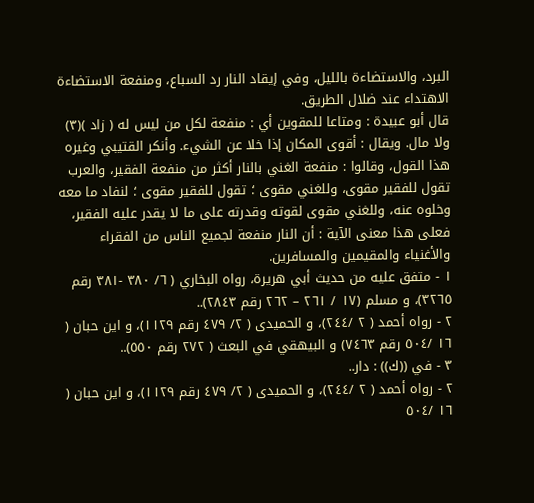البرد، والاستضاءة بالليل، وفي إيقاد النار رد السباع، ومنفعة الاستضاءة الاهتداء عند ضلال الطريق.
قال أبو عبيدة : ومتاعا للمقوين أي : منفعة لكل من ليس له ( زاد )(٣) ولا مال. ويقال : أقوى المكان إذا خلا عن الشيء. وأنكر القتيبي وغيره هذا القول، وقالوا : منفعة الغني بالنار أكثر من منفعة الفقير، والعرب تقول للفقير مقوى، وللغني مقوى ؛ تقول للفقير مقوى ؛ لنفاد ما معه وخلوه عنه، وللغني مقوى لقوته وقدرته على ما لا يقدر عليه الفقير، فعلى هذا معنى الآية : أن النار منفعة لجميع الناس من الفقراء والأغنياء والمقيمين والمسافرين.
١ - متفق عليه من حديث أبي هريرة، رواه البخاري ( ٦/ ٣٨٠ -٣٨١ رقم ٣٢٦٥)، و مسلم (١٧ / ٢٦١ – ٢٦٢ رقم ٢٨٤٣)..
٢ - رواه أحمد ( ٢ /٢٤٤)، و الحميدى ( ٢/ ٤٧٩ رقم ١١٢٩)، و اين حبان ( ١٦ /٥٠٤ رقم ٧٤٦٣) و البيهقي في البعث ( ٢٧٢ رقم ٥٥٠)..
٣ - في ((ك)) : دار..
٢ - رواه أحمد ( ٢ /٢٤٤)، و الحميدى ( ٢/ ٤٧٩ رقم ١١٢٩)، و اين حبان ( ١٦ /٥٠٤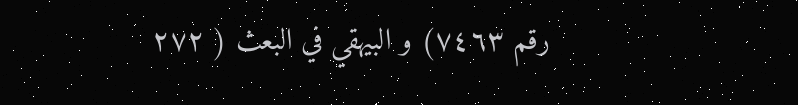رقم ٧٤٦٣) و البيهقي في البعث ( ٢٧٢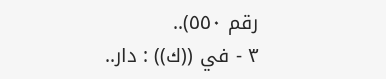رقم ٥٥٠)..
٣ - في ((ك)) : دار..